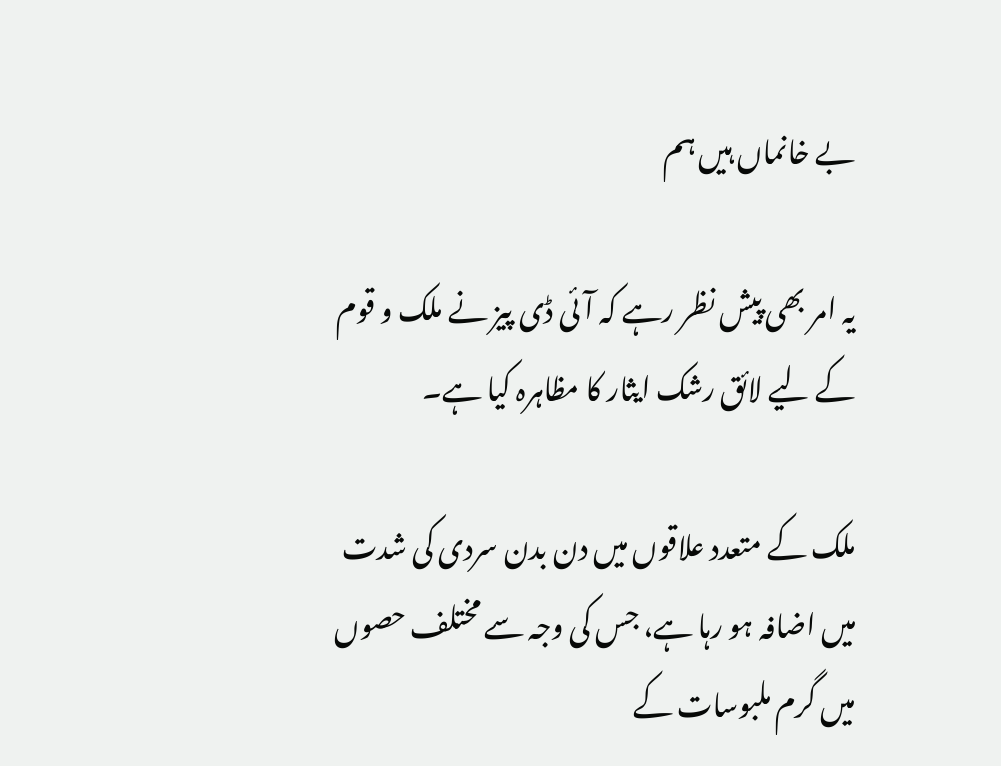بے خانماں ہیں ہم

یہ امر بھی پیش نظر رہے کہ آئی ڈی پیز نے ملک و قوم کے لیے لائق رشک ایثار کا مظاہرہ کیا ہے۔

ملک کے متعدد علاقوں میں دن بدن سردی کی شدت میں اضافہ ہو رہا ہے، جس کی وجہ سے مختلف حصوں میں گرم ملبوسات کے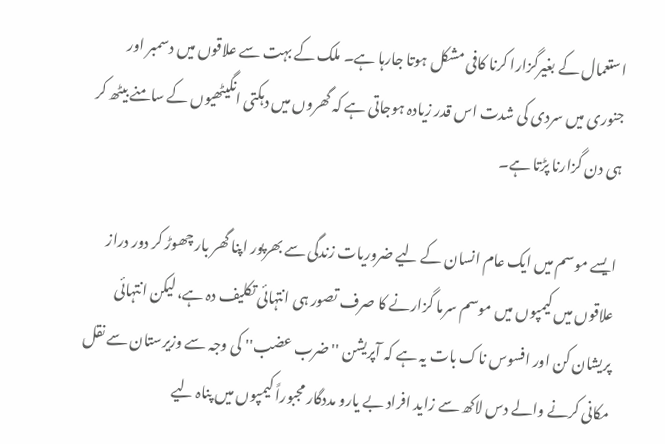استعمال کے بغیرگزارا کرنا کافی مشکل ہوتا جارہا ہے۔ ملک کے بہت سے علاقوں میں دسمبر اور جنوری میں سردی کی شدت اس قدر زیادہ ہوجاتی ہے کہ گھروں میں دہکتی انگیٹھیوں کے سامنے بیٹھ کر ہی دن گزارنا پڑتا ہے۔

ایسے موسم میں ایک عام انسان کے لیے ضروریات زندگی سے بھرپور اپنا گھر بار چھوڑ کر دور دراز علاقوں میں کیمپوں میں موسم سرما گزارنے کا صرف تصور ہی انتہائی تکلیف دہ ہے، لیکن انتہائی پریشان کن اور افسوس ناک بات یہ ہے کہ آپریشن ''ضرب عضب'' کی وجہ سے وزیرستان سے نقل مکانی کرنے والے دس لاکھ سے زاید افراد بے یارو مددگار مجبوراً کیمپوں میں پناہ لیے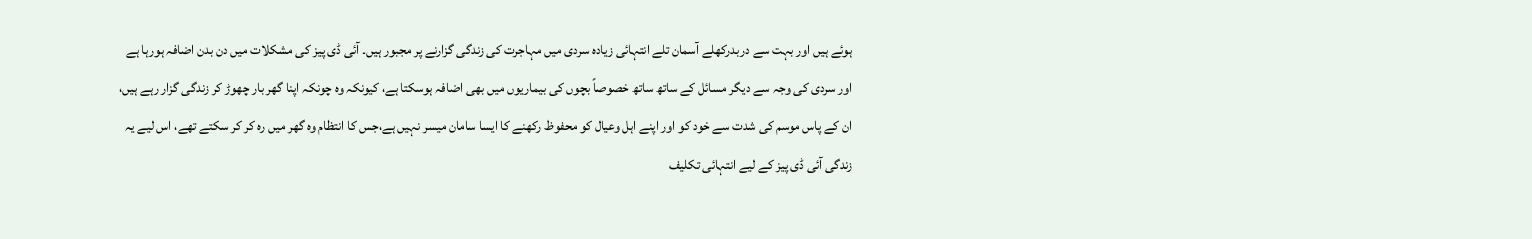ہوئے ہیں اور بہت سے دربدرکھلے آسمان تلے انتہائی زیادہ سردی میں مہاجرت کی زندگی گزارنے پر مجبور ہیں۔ آئی ڈی پیز کی مشکلات میں دن بدن اضافہ ہورہا ہے اور سردی کی وجہ سے دیگر مسائل کے ساتھ ساتھ خصوصاً بچوں کی بیماریوں میں بھی اضافہ ہوسکتا ہے، کیونکہ وہ چونکہ اپنا گھر بار چھوڑ کر زندگی گزار رہے ہیں، ان کے پاس موسم کی شدت سے خود کو اور اپنے اہل وعیال کو محفوظ رکھنے کا ایسا سامان میسر نہیں ہے،جس کا انتظام وہ گھر میں رہ کر کر سکتے تھے، اس لیے یہ زندگی آئی ڈی پیز کے لیے انتہائی تکلیف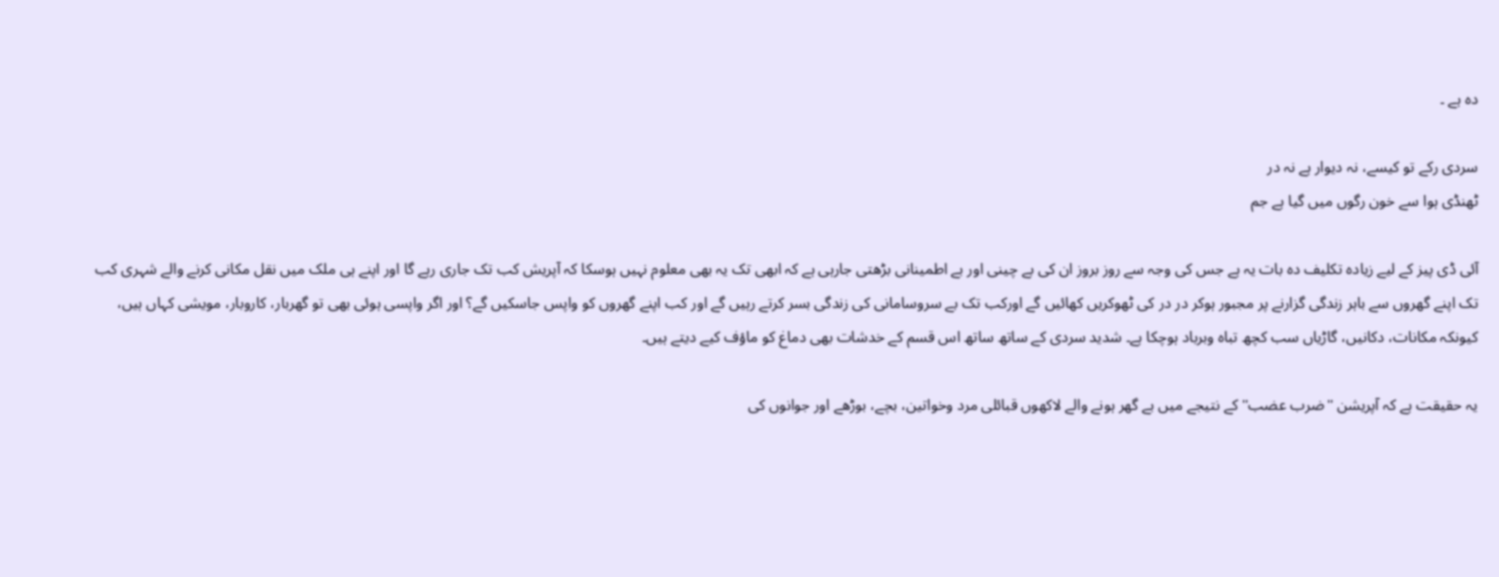دہ ہے ۔

سردی رکے تو کیسے، نہ دیوار ہے نہ در
ٹھنڈی ہوا سے خون رگوں میں گیا ہے جم

آئی ڈی پیز کے لیے زیادہ تکلیف دہ بات یہ ہے جس کی وجہ سے روز بروز ان کی بے چینی اور بے اطمینانی بڑھتی جارہی ہے کہ ابھی تک یہ بھی معلوم نہیں ہوسکا کہ آپریش کب تک جاری رہے گا اور اپنے ہی ملک میں نقل مکانی کرنے والے شہری کب تک اپنے گھروں سے باہر زندگی گزارنے پر مجبور ہوکر در در کی ٹھوکریں کھائیں گے اورکب تک بے سروسامانی کی زندگی بسر کرتے رہیں گے اور کب اپنے گھروں کو واپس جاسکیں گے؟ اور اگر واپسی ہوئی بھی تو گھربار، کاروبار، مویشی کہاں ہیں، کیونکہ مکانات، دکانیں، گاڑیاں سب کچھ تباہ وبرباد ہوچکا ہے۔ شدید سردی کے ساتھ ساتھ اس قسم کے خدشات بھی دماغ کو ماؤف کیے دیتے ہیں۔

یہ حقیقت ہے کہ آپریشن ''ضرب عضب'' کے نتیجے میں بے گھر ہونے والے لاکھوں قبائلی مرد وخواتین، بچے، بوڑھے اور جوانوں کی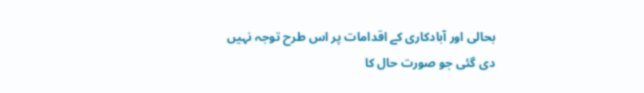بحالی اور آبادکاری کے اقدامات پر اس طرح توجہ نہیں دی گئی جو صورت حال کا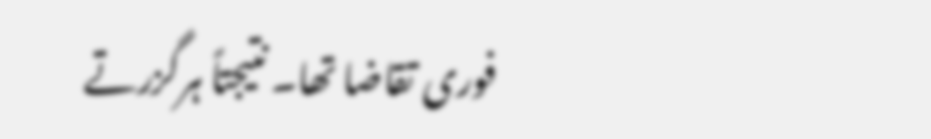فوری تقاضا تھا۔ نتیجتاً ہرگزرتے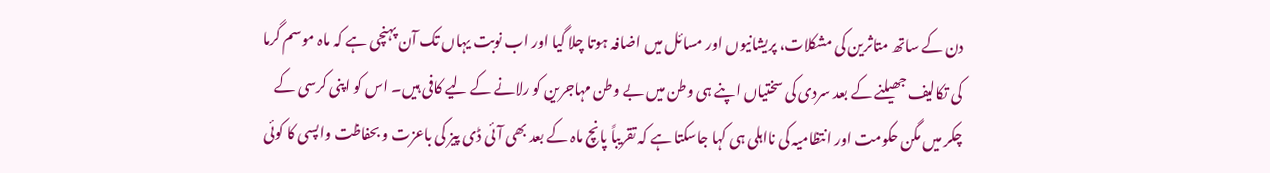دن کے ساتھ متاثرین کی مشکلات، پریشانیوں اور مسائل میں اضافہ ہوتا چلا گیا اور اب نوبت یہاں تک آن پہنچی ہے کہ ماہ موسم گرما کی تکالیف جھیلنے کے بعد سردی کی سختیاں اپنے ہی وطن میں بے وطن مہاجرین کو رلانے کے لیے کافی ہیں۔ اس کو اپنی کرسی کے چکر میں مگن حکومت اور انتظامیہ کی نااہلی ہی کہا جاسکتا ہے کہ تقریباً پانچ ماہ کے بعد بھی آئی ڈی پیز کی باعزت و بحفاظت واپسی کا کوئی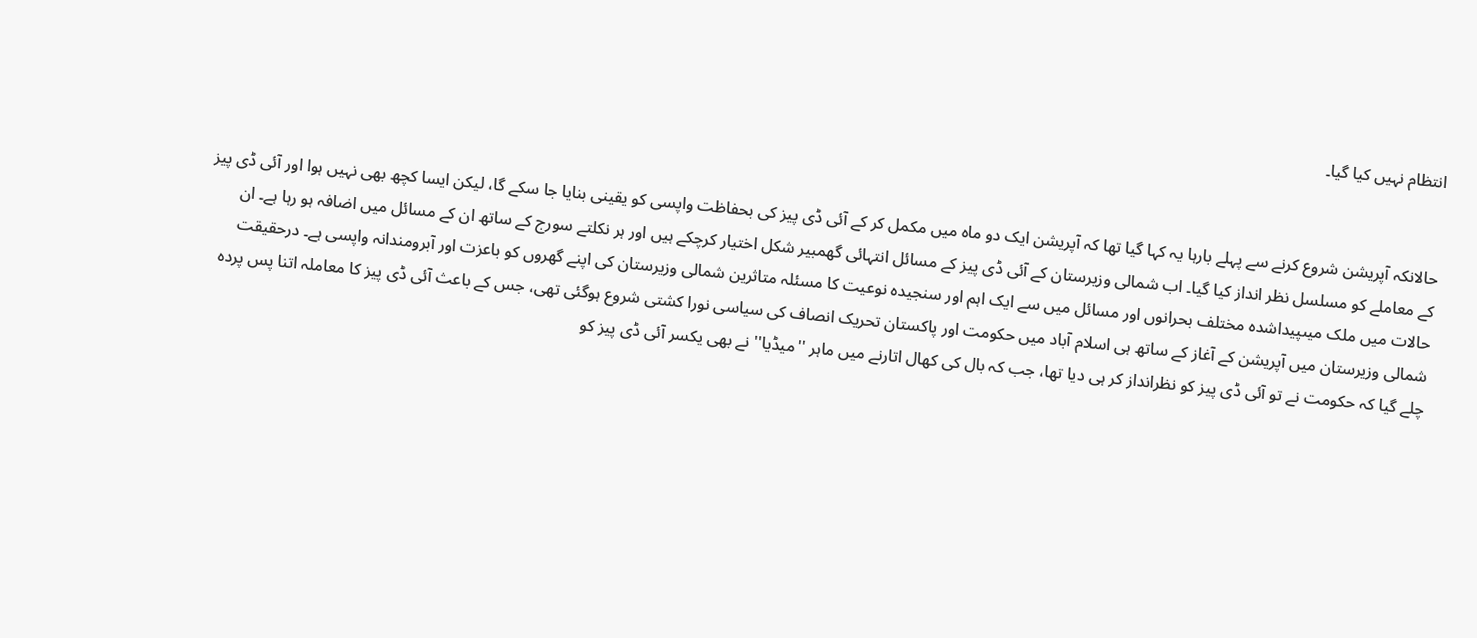انتظام نہیں کیا گیا۔


حالانکہ آپریشن شروع کرنے سے پہلے بارہا یہ کہا گیا تھا کہ آپریشن ایک دو ماہ میں مکمل کر کے آئی ڈی پیز کی بحفاظت واپسی کو یقینی بنایا جا سکے گا، لیکن ایسا کچھ بھی نہیں ہوا اور آئی ڈی پیز کے معاملے کو مسلسل نظر انداز کیا گیا۔ اب شمالی وزیرستان کے آئی ڈی پیز کے مسائل انتہائی گھمبیر شکل اختیار کرچکے ہیں اور ہر نکلتے سورج کے ساتھ ان کے مسائل میں اضافہ ہو رہا ہے۔ ان حالات میں ملک میںپیداشدہ مختلف بحرانوں اور مسائل میں سے ایک اہم اور سنجیدہ نوعیت کا مسئلہ متاثرین شمالی وزیرستان کی اپنے گھروں کو باعزت اور آبرومندانہ واپسی ہے۔ درحقیقت شمالی وزیرستان میں آپریشن کے آغاز کے ساتھ ہی اسلام آباد میں حکومت اور پاکستان تحریک انصاف کی سیاسی نورا کشتی شروع ہوگئی تھی، جس کے باعث آئی ڈی پیز کا معاملہ اتنا پس پردہ چلے گیا کہ حکومت نے تو آئی ڈی پیز کو نظرانداز کر ہی دیا تھا، جب کہ بال کی کھال اتارنے میں ماہر ''میڈیا'' نے بھی یکسر آئی ڈی پیز کو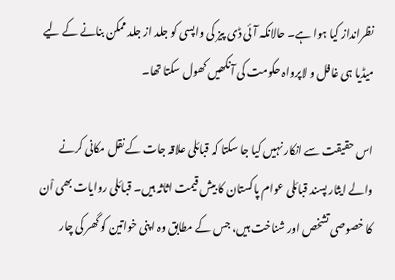نظرانداز کیا ہوا ہے۔ حالانکہ آئی ڈی پیز کی واپسی کو جلد از جلد ممکن بنانے کے لیے میڈیا ہی غافل و لاپرواہ حکومت کی آنکھیں کھول سکتا تھا۔

اس حقیقت سے انکار نہیں کیا جا سکتا کہ قبائلی علاقہ جات کے نقل مکانی کرنے والے ایثار پسند قبائلی عوام پاکستان کا بیش قیمت اثاثہ ہیں۔ قبائلی روایات بھی اْن کا خصوصی تشخص اور شناخت ہیں، جس کے مطابق وہ اپنی خواتین کو گھر کی چار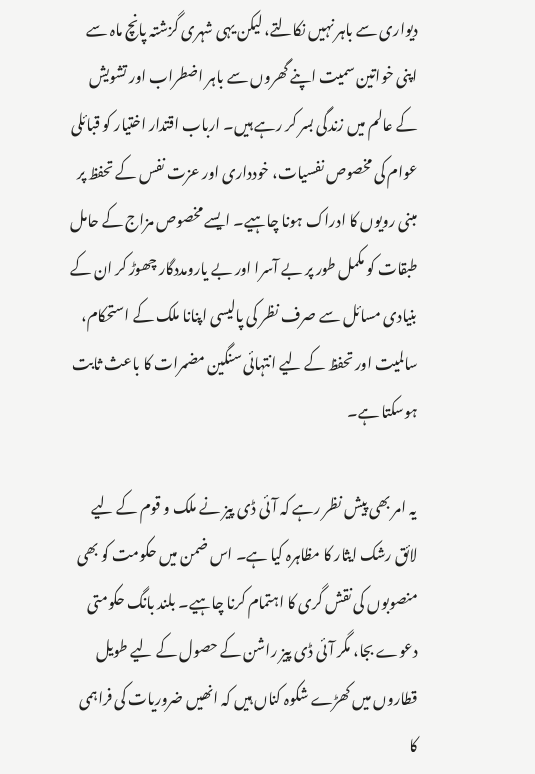دیواری سے باہر نہیں نکالتے، لیکن یہی شہری گزشتہ پانچ ماہ سے اپنی خواتین سمیت اپنے گھروں سے باہر اضطراب اور تشویش کے عالم میں زندگی بسر کر رہے ہیں۔ ارباب اقتدار اختیار کو قبائلی عوام کی مخصوص نفسیات، خودداری اور عزت نفس کے تحفظ پر مبنی رویوں کا ادراک ہونا چاہیے۔ ایسے مخصوص مزاج کے حامل طبقات کو مکمل طور پر بے آسرا اور بے یارومددگار چھوڑ کر ان کے بنیادی مسائل سے صرف نظر کی پالیسی اپنانا ملک کے استحکام، سالمیت اور تحفظ کے لیے انتہائی سنگین مضمرات کا باعث ثابت ہوسکتا ہے۔

یہ امر بھی پیش نظر رہے کہ آئی ڈی پیز نے ملک و قوم کے لیے لائق رشک ایثار کا مظاہرہ کیا ہے۔ اس ضمن میں حکومت کو بھی منصوبوں کی نقش گری کا اہتمام کرنا چاہیے۔ بلند بانگ حکومتی دعوے بجا، مگر آئی ڈی پیز راشن کے حصول کے لیے طویل قطاروں میں کھڑے شکوہ کناں ہیں کہ انھیں ضروریات کی فراہمی کا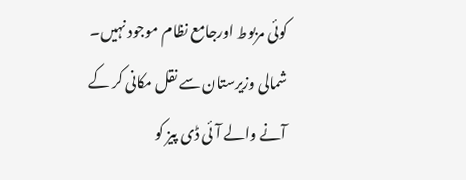کوئی مربوط اورجامع نظام موجود نہیں۔ شمالی وزیرستان سے نقل مکانی کر کے آنے والے آئی ڈی پیز کو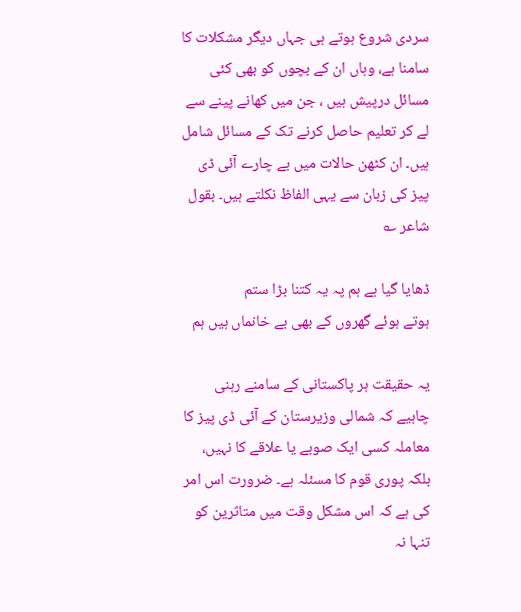سردی شروع ہوتے ہی جہاں دیگر مشکلات کا سامنا ہے، وہاں ان کے بچوں کو بھی کئی مسائل درپیش ہیں ، جن میں کھانے پینے سے لے کر تعلیم حاصل کرنے تک کے مسائل شامل ہیں۔ ان کٹھن حالات میں بے چارے آئی ڈی پیز کی زبان سے یہی الفاظ نکلتے ہیں۔ بقول شاعر ؎

ڈھایا گیا ہے ہم پہ یہ کتنا بڑا ستم
ہوتے ہوئے گھروں کے بھی بے خانماں ہیں ہم

یہ حقیقت ہر پاکستانی کے سامنے رہنی چاہیے کہ شمالی وزیرستان کے آئی ڈی پیز کا معاملہ کسی ایک صوبے یا علاقے کا نہیں، بلکہ پوری قوم کا مسئلہ ہے۔ ضرورت اس امر کی ہے کہ اس مشکل وقت میں متاثرین کو تنہا نہ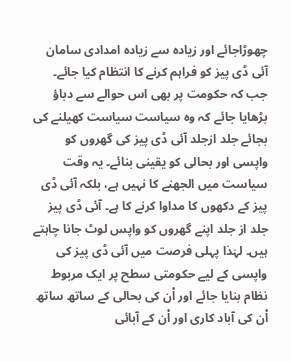چھوڑاجائے اور زیادہ سے زیادہ امدادی سامان آئی ڈی پیز کو فراہم کرنے کا انتظام کیا جائے۔ جب کہ حکومت پر بھی اس حوالے سے دباؤ بڑھایا جائے کہ وہ سیاست سیاست کھیلنے کی بجائے جلد ازجلد آئی ڈی پیز کی گھروں کو واپسی اور بحالی کو یقینی بنائے۔ یہ وقت سیاست میں الجھنے کا نہیں ہے، بلکہ آئی ڈی پیز کے دکھوں کا مداوا کرنے کا ہے۔ آئی ڈی پیز جلد از جلد اپنے گھروں کو واپس لوٹ جانا چاہتے ہیں۔ لہٰذا پہلی فرصت میں آئی ڈی پیز کی واپسی کے لیے حکومتی سطح پر ایک مربوط نظام بنایا جائے اور اْن کی بحالی کے ساتھ ساتھ اْن کی آباد کاری اور اْن کے آبائی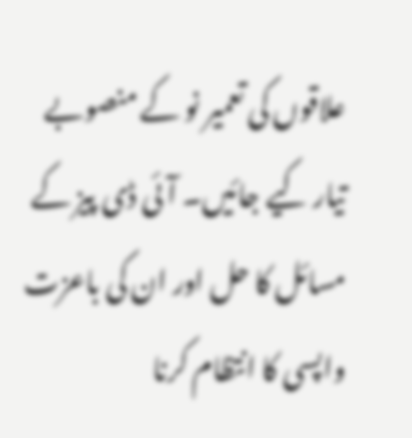علاقوں کی تعمیر نو کے منصوبے تیار کیے جائیں۔ آئی ڈی پیز کے مسائل کا حل اور ان کی باعزت واپسی کا انتظام کرنا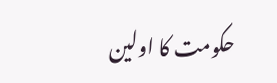حکومت کا اولین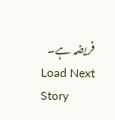فریضہ ہے۔
Load Next Story